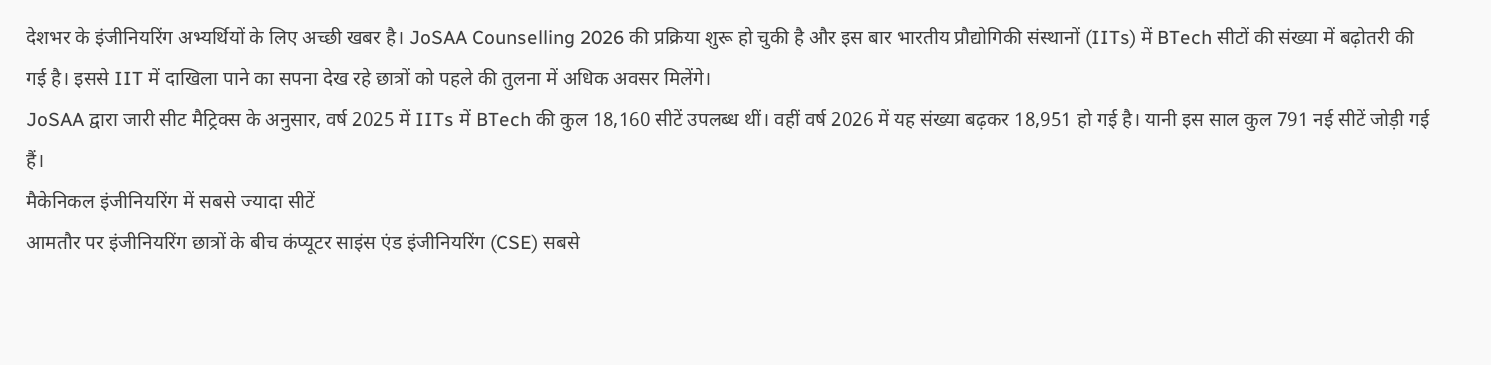देशभर के इंजीनियरिंग अभ्यर्थियों के लिए अच्छी खबर है। JoSAA Counselling 2026 की प्रक्रिया शुरू हो चुकी है और इस बार भारतीय प्रौद्योगिकी संस्थानों (IITs) में BTech सीटों की संख्या में बढ़ोतरी की गई है। इससे IIT में दाखिला पाने का सपना देख रहे छात्रों को पहले की तुलना में अधिक अवसर मिलेंगे।
JoSAA द्वारा जारी सीट मैट्रिक्स के अनुसार, वर्ष 2025 में IITs में BTech की कुल 18,160 सीटें उपलब्ध थीं। वहीं वर्ष 2026 में यह संख्या बढ़कर 18,951 हो गई है। यानी इस साल कुल 791 नई सीटें जोड़ी गई हैं।
मैकेनिकल इंजीनियरिंग में सबसे ज्यादा सीटें
आमतौर पर इंजीनियरिंग छात्रों के बीच कंप्यूटर साइंस एंड इंजीनियरिंग (CSE) सबसे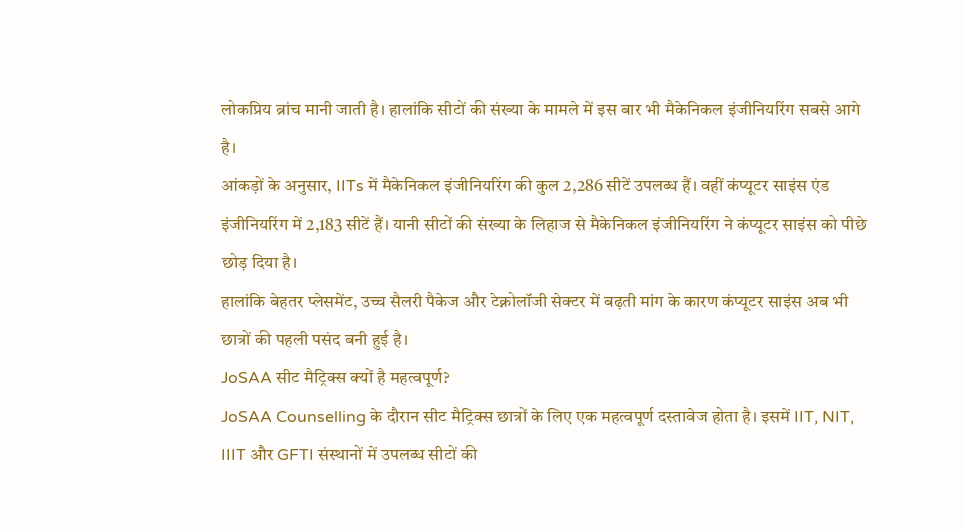लोकप्रिय ब्रांच मानी जाती है। हालांकि सीटों की संख्या के मामले में इस बार भी मैकेनिकल इंजीनियरिंग सबसे आगे है।
आंकड़ों के अनुसार, IITs में मैकेनिकल इंजीनियरिंग की कुल 2,286 सीटें उपलब्ध हैं। वहीं कंप्यूटर साइंस एंड इंजीनियरिंग में 2,183 सीटें हैं। यानी सीटों की संख्या के लिहाज से मैकेनिकल इंजीनियरिंग ने कंप्यूटर साइंस को पीछे छोड़ दिया है।
हालांकि बेहतर प्लेसमेंट, उच्च सैलरी पैकेज और टेक्नोलॉजी सेक्टर में बढ़ती मांग के कारण कंप्यूटर साइंस अब भी छात्रों की पहली पसंद बनी हुई है।
JoSAA सीट मैट्रिक्स क्यों है महत्वपूर्ण?
JoSAA Counselling के दौरान सीट मैट्रिक्स छात्रों के लिए एक महत्वपूर्ण दस्तावेज होता है। इसमें IIT, NIT, IIIT और GFTI संस्थानों में उपलब्ध सीटों की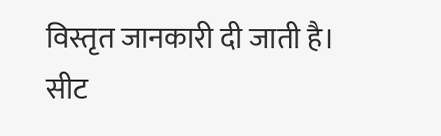विस्तृत जानकारी दी जाती है।
सीट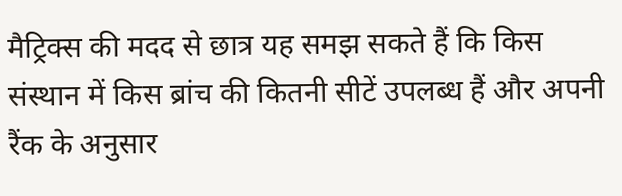मैट्रिक्स की मदद से छात्र यह समझ सकते हैं कि किस संस्थान में किस ब्रांच की कितनी सीटें उपलब्ध हैं और अपनी रैंक के अनुसार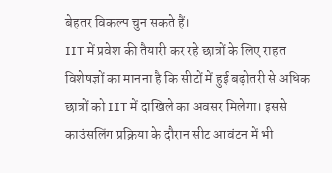बेहतर विकल्प चुन सकते हैं।
IIT में प्रवेश की तैयारी कर रहे छात्रों के लिए राहत
विशेषज्ञों का मानना है कि सीटों में हुई बढ़ोतरी से अधिक छात्रों को IIT में दाखिले का अवसर मिलेगा। इससे काउंसलिंग प्रक्रिया के दौरान सीट आवंटन में भी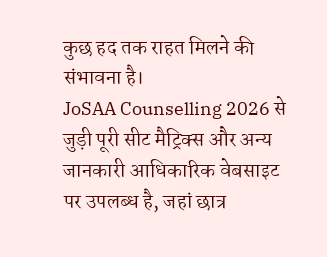कुछ हद तक राहत मिलने की संभावना है।
JoSAA Counselling 2026 से जुड़ी पूरी सीट मैट्रिक्स और अन्य जानकारी आधिकारिक वेबसाइट पर उपलब्ध है, जहां छात्र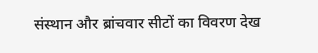संस्थान और ब्रांचवार सीटों का विवरण देख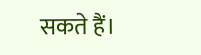सकते हैं।